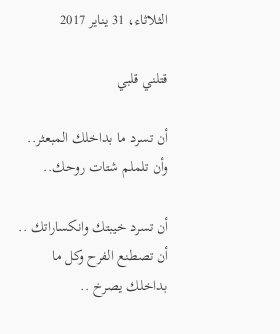الثلاثاء، 31 يناير 2017

قتلني قلبي

أن تسرد ما بداخلك المبعثر..
وأن تلملم شتات روحك..

أن تسرد خيبتك وانكساراتك ..
أن تصطنع الفرح وكل ما بداخلك يصرخ ..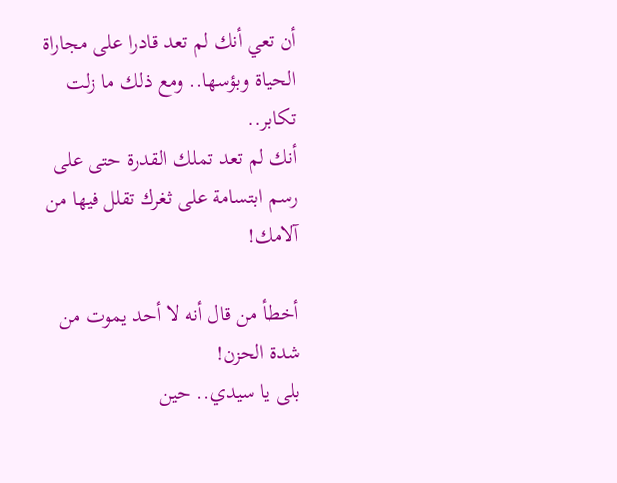أن تعي أنك لم تعد قادرا على مجاراة الحياة وبؤسها.. ومع ذلك ما زلت تكابر..
أنك لم تعد تملك القدرة حتى على رسم ابتسامة على ثغرك تقلل فيها من آلامك!

أخطأ من قال أنه لا أحد يموت من شدة الحزن!
بلى يا سيدي.. حين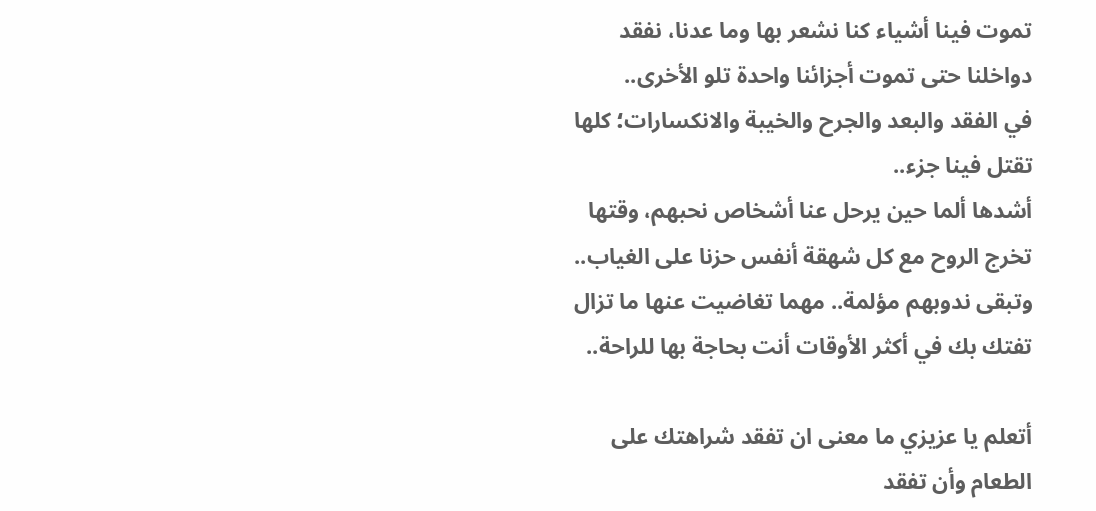تموت فينا أشياء كنا نشعر بها وما عدنا، نفقد دواخلنا حتى تموت أجزائنا واحدة تلو الأخرى..
في الفقد والبعد والجرح والخيبة والانكسارات؛ كلها تقتل فينا جزء..
أشدها ألما حين يرحل عنا أشخاص نحبهم، وقتها تخرج الروح مع كل شهقة أنفس حزنا على الغياب..
وتبقى ندوبهم مؤلمة.. مهما تغاضيت عنها ما تزال تفتك بك في أكثر الأوقات أنت بحاجة بها للراحة..

أتعلم يا عزيزي ما معنى ان تفقد شراهتك على الطعام وأن تفقد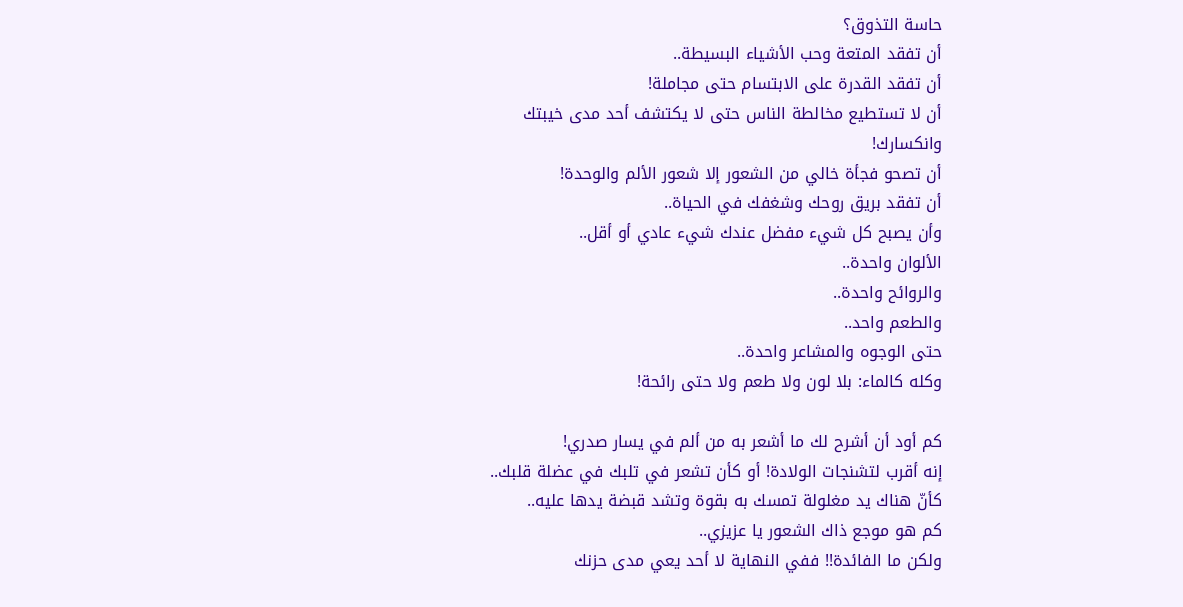حاسة التذوق؟
أن تفقد المتعة وحب الأشياء البسيطة..
أن تفقد القدرة على الابتسام حتى مجاملة!
أن لا تستطيع مخالطة الناس حتى لا يكتشف أحد مدى خيبتك وانكسارك!
أن تصحو فجأة خالي من الشعور إلا شعور الألم والوحدة!
أن تفقد بريق روحك وشغفك في الحياة..
وأن يصبح كل شيء مفضل عندك شيء عادي أو أقل..
الألوان واحدة..
والروائح واحدة..
والطعم واحد..
حتى الوجوه والمشاعر واحدة..
وكله كالماء: بلا لون ولا طعم ولا حتى رائحة!

كم أود أن أشرح لك ما أشعر به من ألم في يسار صدري!
إنه أقرب لتشنجات الولادة! أو كأن تشعر في تلبك في عضلة قلبك..
كأنّ هناك يد مغلولة تمسك به بقوة وتشد قبضة يدها عليه..
كم هو موجع ذاك الشعور يا عزيزي..
ولكن ما الفائدة!! ففي النهاية لا أحد يعي مدى حزنك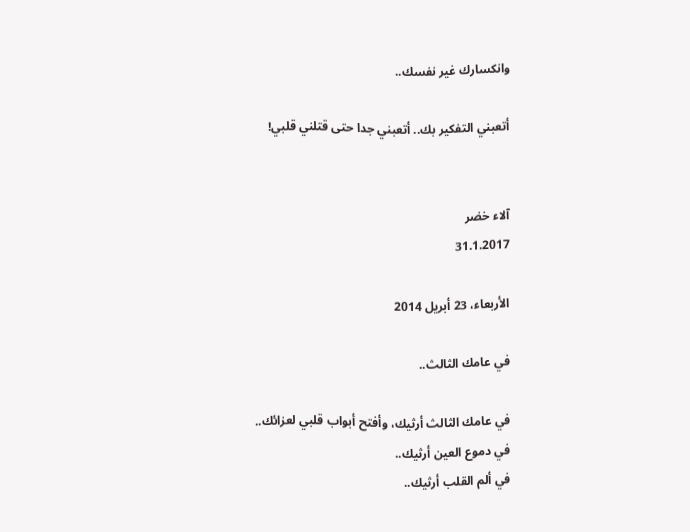وانكسارك غير نفسك..

أتعبني التفكير بك.. أتعبني جدا حتى قتلني قلبي!


آلاء خضر
31.1.2017

الأربعاء، 23 أبريل 2014

في عامك الثالث..

في عامك الثالث أرثيك، وأفتح أبواب قلبي لعزائك..
في دموع العين أرثيك..
في ألم القلب أرثيك..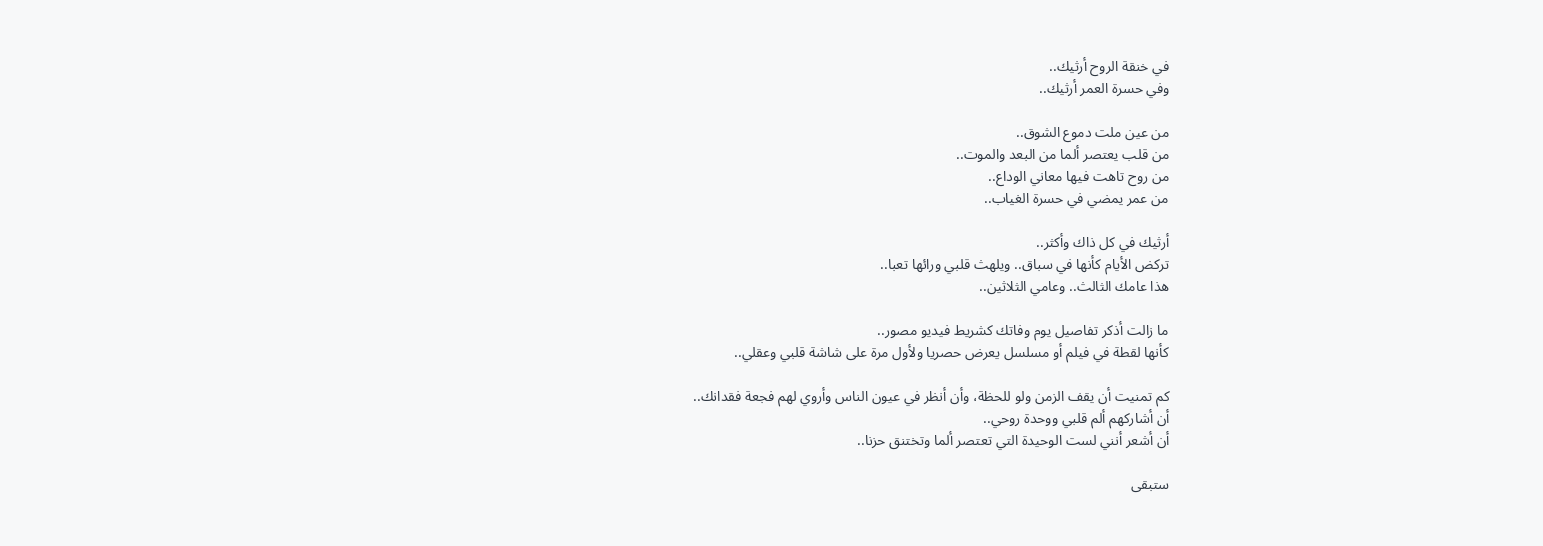في خنقة الروح أرثيك..
وفي حسرة العمر أرثيك..

من عين ملت دموع الشوق..
من قلب يعتصر ألما من البعد والموت..
من روح تاهت فيها معاني الوداع..
من عمر يمضي في حسرة الغياب..

أرثيك في كل ذاك وأكثر..
تركض الأيام كأنها في سباق.. ويلهث قلبي ورائها تعبا..
هذا عامك الثالث.. وعامي الثلاثين..

ما زالت أذكر تفاصيل يوم وفاتك كشريط فيديو مصور..
كأنها لقطة في فيلم أو مسلسل يعرض حصريا ولأول مرة على شاشة قلبي وعقلي..

كم تمنيت أن يقف الزمن ولو للحظة، وأن أنظر في عيون الناس وأروي لهم فجعة فقدانك..
أن أشاركهم ألم قلبي ووحدة روحي..
أن أشعر أنني لست الوحيدة التي تعتصر ألما وتختنق حزنا..

ستبقى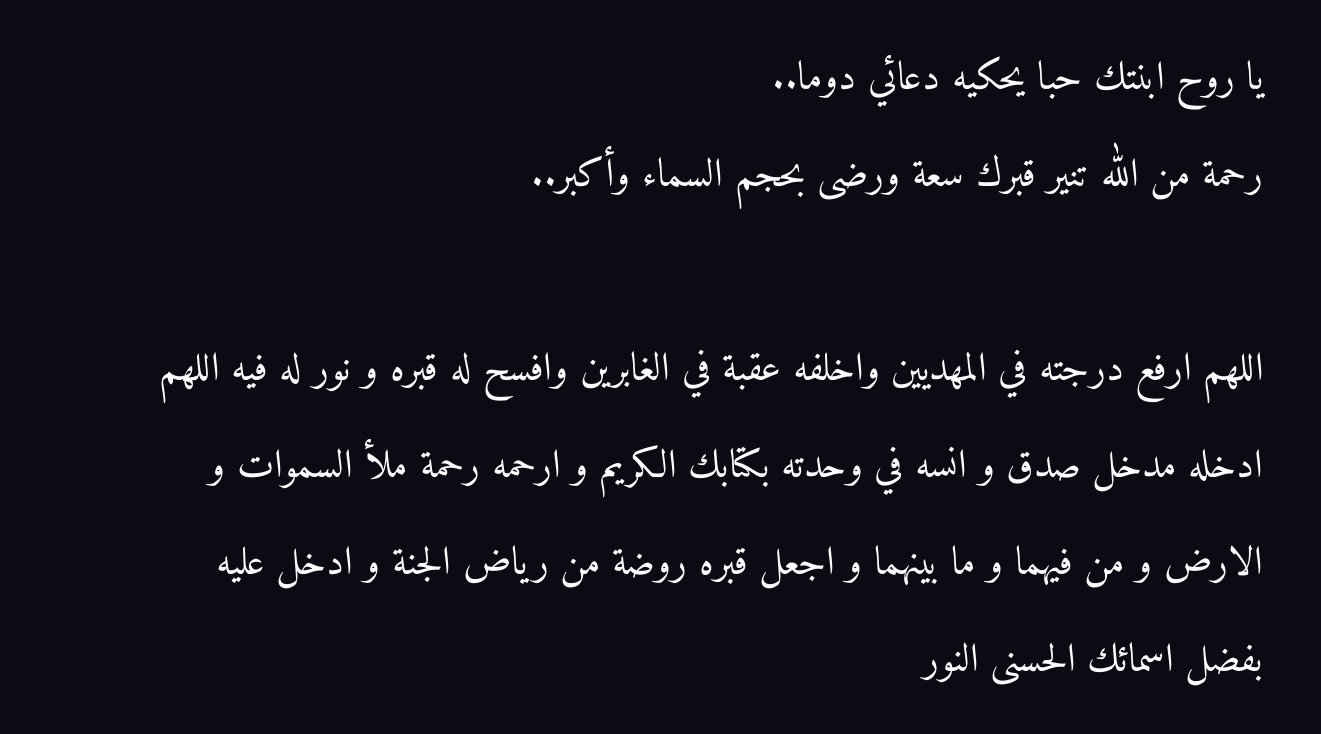يا روح ابنتك حبا يحكيه دعائي دوما..
رحمة من الله تنير قبرك سعة ورضى بحجم السماء وأكبر..

اللهم ارفع درجته في المهديين واخلفه عقبة في الغابرين وافسح له قبره و نور له فيه اللهم ادخله مدخل صدق و انسه في وحدته بكتابك الكريم و ارحمه رحمة ملأ السموات و الارض و من فيهما و ما بينهما و اجعل قبره روضة من رياض الجنة و ادخل عليه بفضل اسمائك الحسنى النور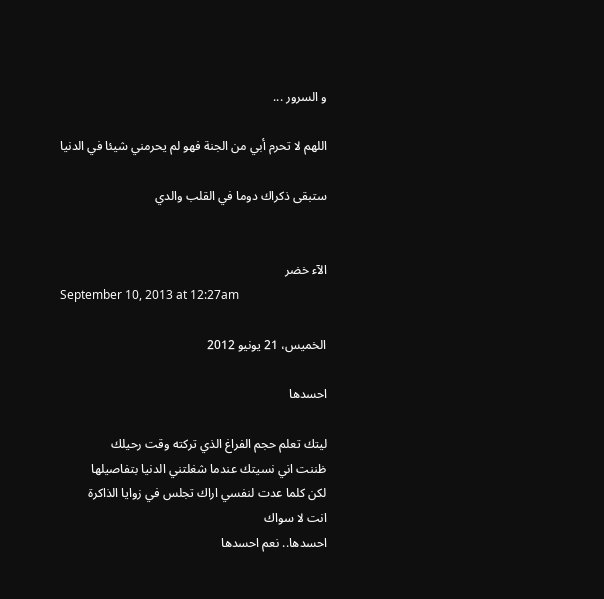و السرور ...

اللهم لا تحرم أبي من الجنة فهو لم يحرمني شيئا في الدنيا

ستبقى ذكراك دوما في القلب والدي


الآء خضر
September 10, 2013 at 12:27am

الخميس، 21 يونيو 2012

احسدها

ليتك تعلم حجم الفراغ الذي تركته وقت رحيلك
ظننت اني نسيتك عندما شغلتني الدنيا بتفاصيلها
لكن كلما عدت لنفسي اراك تجلس في زوايا الذاكرة
انت لا سواك
احسدها.. نعم احسدها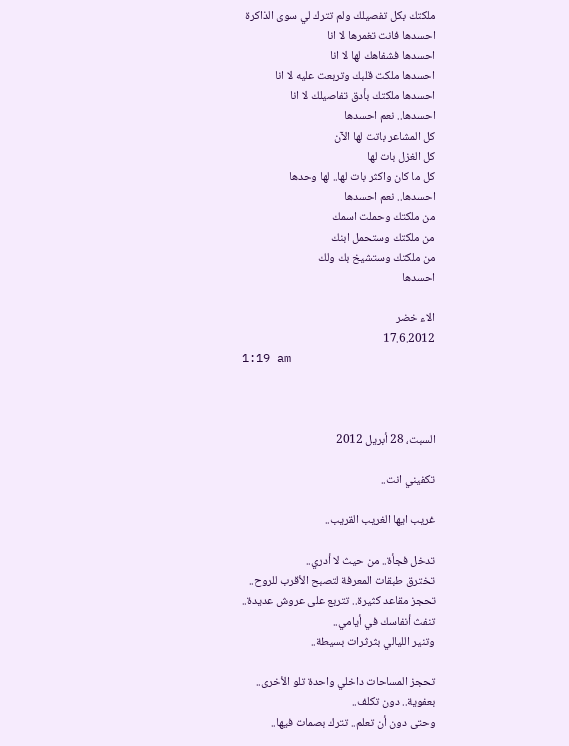ملكتك بكل تفصيلك ولم تترك لي سوى الذاكرة
احسدها فانت تغمرها لا انا
احسدها فشفاهك لها لا انا
احسدها ملكت قلبك وتربعت عليه لا انا
احسدها ملكتك بأدق تفاصيلك لا انا
احسدها.. نعم احسدها
كل المشاعر باتت لها الآن
كل الغزل بات لها
كل ما كان واكثر بات لها.. لها وحدها
احسدها.. نعم احسدها
من ملكتك وحملت اسمك
من ملكتك وستحمل ابنك
من ملكتك وستشيخ بك ولك
احسدها

الاء خضر
17.6.2012
1:19 am



السبت، 28 أبريل 2012

تكفيني انت..

غريب ايها الغريب القريب..

تدخل فجأة.. من حيث لا أدري..
تخترق طبقات المعرفة لتصبح الأقرب للروح..
تحجز مقاعد كثيرة.. تتربع على عروش عديدة..
تنفث أنفاسك في أيامي..
وتنير الليالي بثرثرات بسيطة..

تحجز المساحات داخلي واحدة تلو الأخرى..
بعفوية.. دون تكلف..
وحتى دون أن تعلم.. تترك بصمات فيها..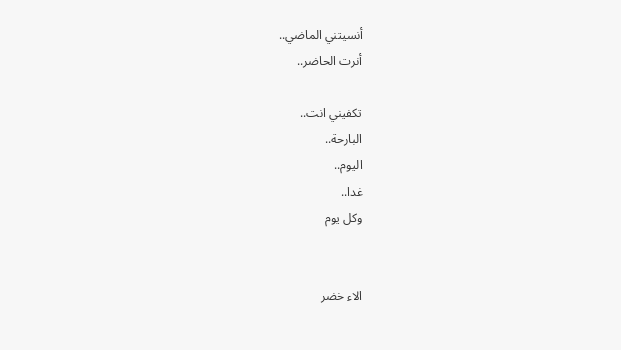أنسيتني الماضي..
أنرت الحاضر..

تكفيني انت..
البارحة..
اليوم..
غدا..
وكل يوم


الاء خضر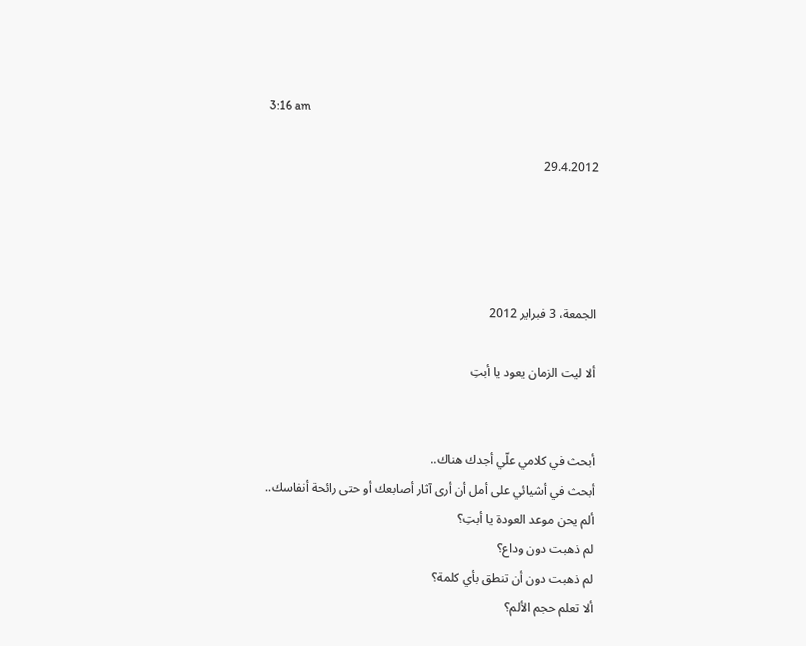3:16 am

29.4.2012




الجمعة، 3 فبراير 2012

ألا ليت الزمان يعود يا أبتِ


أبحث في كلامي علّي أجدك هناك..
أبحث في أشيائي على أمل أن أرى آثار أصابعك أو حتى رائحة أنفاسك..
ألم يحن موعد العودة يا أبتِ؟
لم ذهبت دون وداع؟
لم ذهبت دون أن تنطق بأي كلمة؟
ألا تعلم حجم الألم؟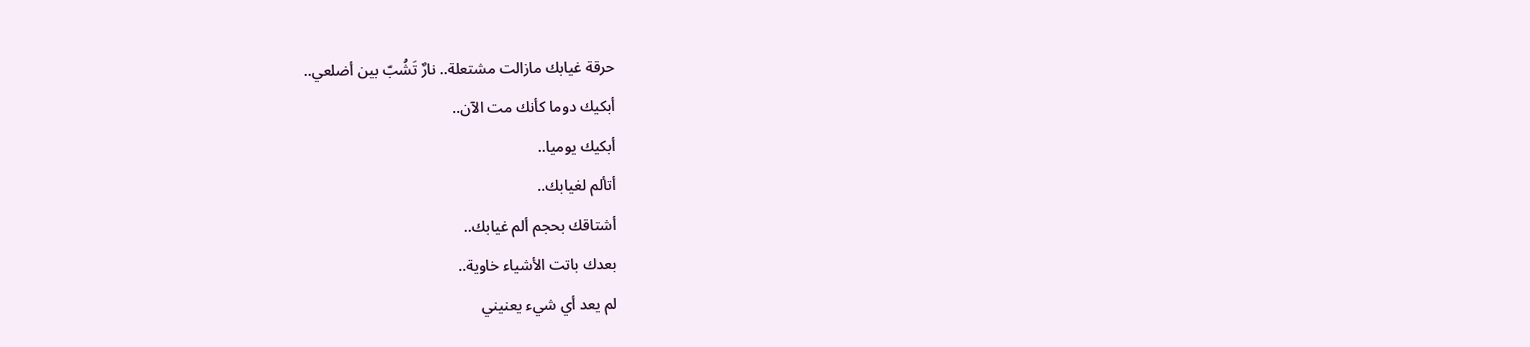حرقة غيابك مازالت مشتعلة.. نارٌ تَشُبّ بين أضلعي..
أبكيك دوما كأنك مت الآن..
أبكيك يوميا..
أتألم لغيابك..
أشتاقك بحجم ألم غيابك..
بعدك باتت الأشياء خاوية..
لم يعد أي شيء يعنيني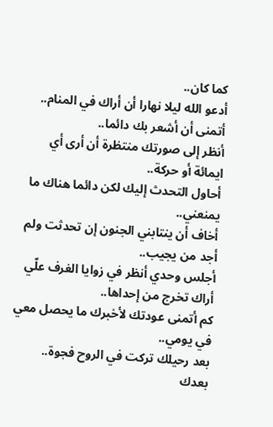كما كان..
أدعو الله ليلا نهارا أن أراك في المنام..
أتمنى أن أشعر بك دائما..
أنظر إلى صورتك منتظرة أن أرى أي ايمائة أو حركة..
أحاول التحدث إليك لكن دائما هناك ما يمنعني..
أخاف أن ينتابني الجنون إن تحدثت ولم أجد من يجيب..
أجلس وحدي أنظر في زوايا الغرف علّي أراك تخرج من إحداها..
كم أتمنى عودتك لأخبرك ما يحصل معي في يومي..
بعد رحيلك تركت في الروح فجوة..
بعدك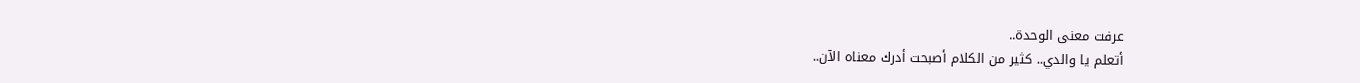عرفت معنى الوحدة..
أتعلم يا والدي.. كثير من الكلام أصبحت أدرك معناه الآن..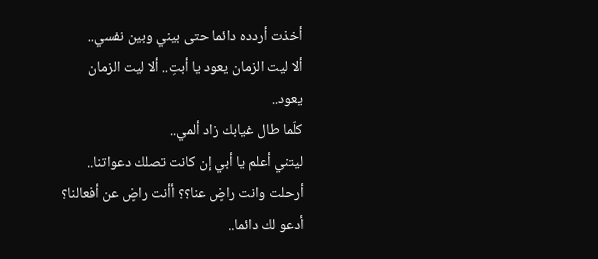أخذت أردده دائما حتى بيني وبين نفسي..
ألا ليت الزمان يعود يا أبتِ.. ألا ليت الزمان يعود..
كلّما طال غيابك زاد ألمي..
ليتني أعلم يا أبي إن كانت تصلك دعواتنا.. أرحلت وانت راضٍ عنا؟؟ أأنت راضٍ عن أفعالنا؟
أدعو لك دائما..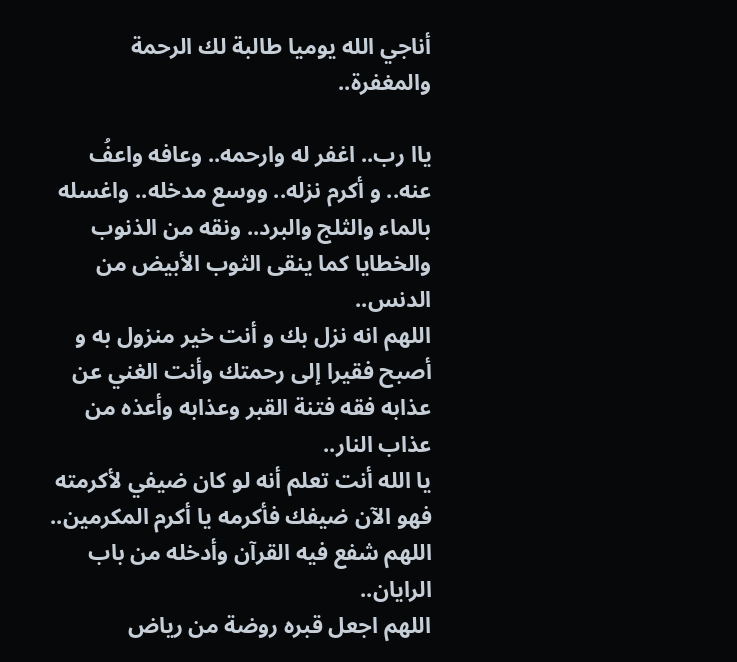أناجي الله يوميا طالبة لك الرحمة والمغفرة..

ياا رب.. اغفر له وارحمه.. وعافه واعفُ عنه.. و أكرم نزله.. ووسع مدخله.. واغسله بالماء والثلج والبرد.. ونقه من الذنوب والخطايا كما ينقى الثوب الأبيض من الدنس..
اللهم انه نزل بك و أنت خير منزول به و أصبح فقيرا إلى رحمتك وأنت الغني عن عذابه فقه فتنة القبر وعذابه وأعذه من عذاب النار..
يا الله أنت تعلم أنه لو كان ضيفي لأكرمته فهو الآن ضيفك فأكرمه يا أكرم المكرمين..
اللهم شفع فيه القرآن وأدخله من باب الرايان..
اللهم اجعل قبره روضة من رياض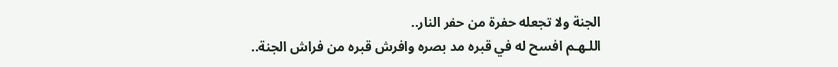الجنة ولا تجعله حفرة من حفر النار..
اللـهـم افسح له في قبره مد بصره وافرش قبره من فراش الجنة..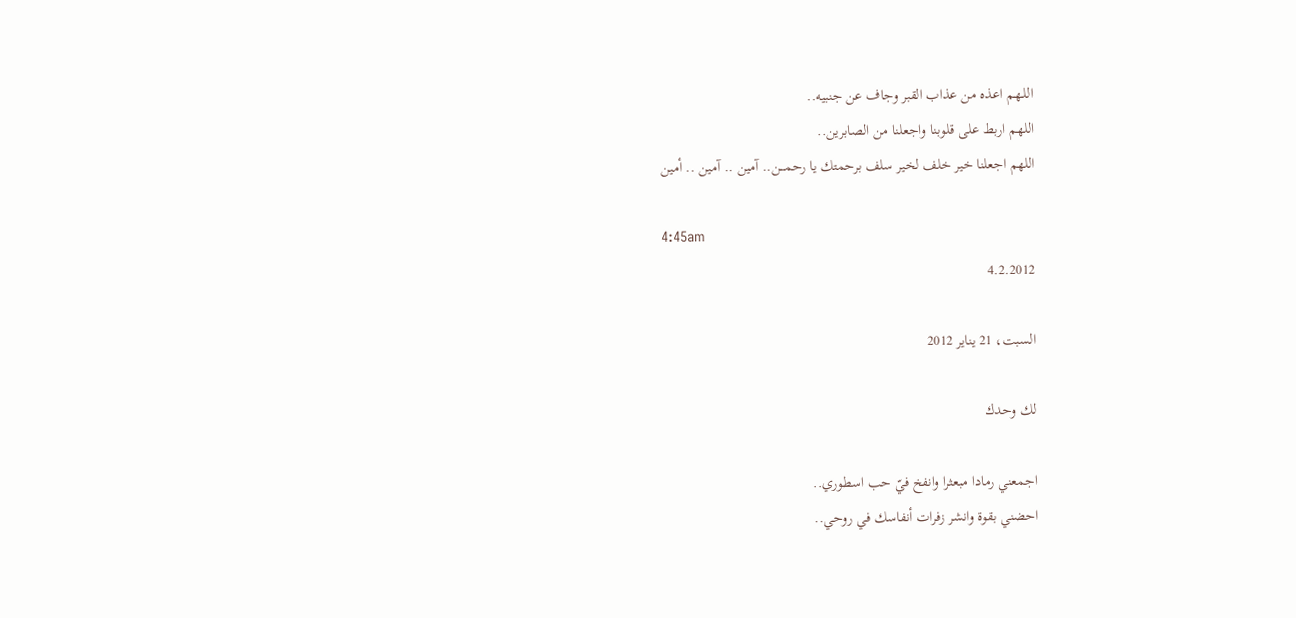اللـهـم اعذه من عذاب القبر وجاف عن جنبيه..
اللهم اربط على قلوبنا واجعلنا من الصابرين..
اللهم اجعلنا خير خلف لخير سلف برحمتك يا رحمـــن.. آمين .. آمين .. أمين

4:45am
4.2.2012

السبت، 21 يناير 2012

لك وحدك

اجمعني رمادا مبعثرا وانفخ فيّ حب اسطوري..
احضني بقوة وانشر زفرات أنفاسك في روحي..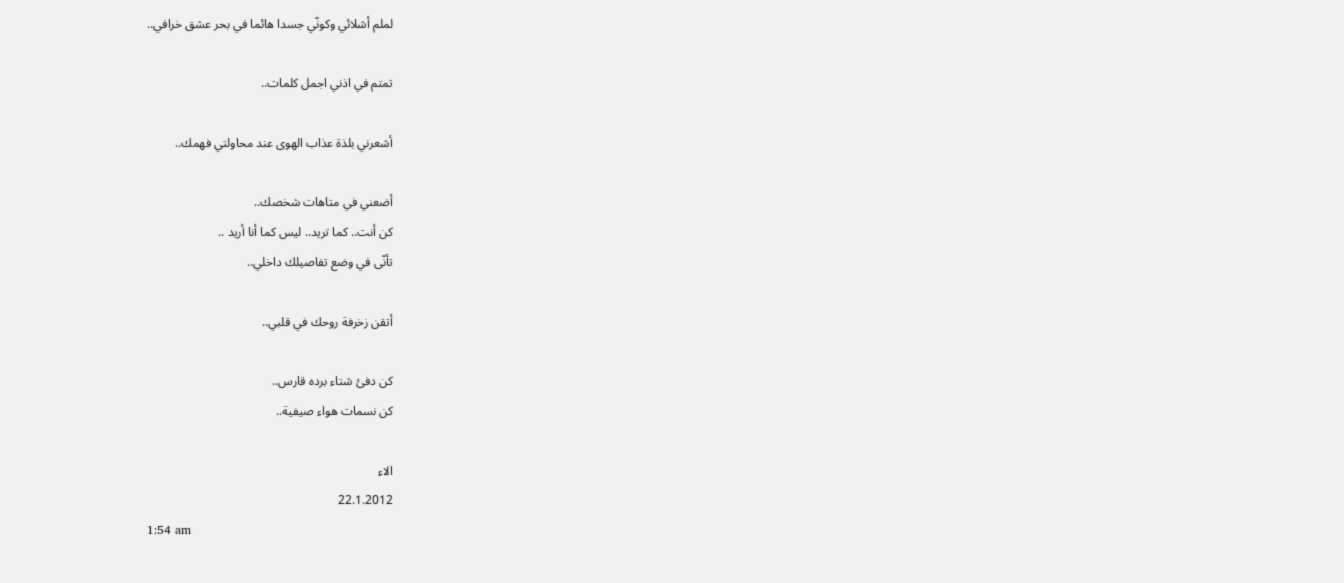لملم أشلائي وكونّي جسدا هائما في بحر عشق خرافي..

تمتم في اذني اجمل كلمات..

أشعرني بلذة عذاب الهوى عند محاولتي فهمك..

أضعني في متاهات شخصك..
كن أنت.. كما تريد.. ليس كما أنا أريد ..
تأنّى في وضع تفاصيلك داخلي..

أتقن زخرفة روحك في قلبي..

كن دفئ شتاء برده قارس..
كن نسمات هواء صيفية..

الاء
22.1.2012
1:54 am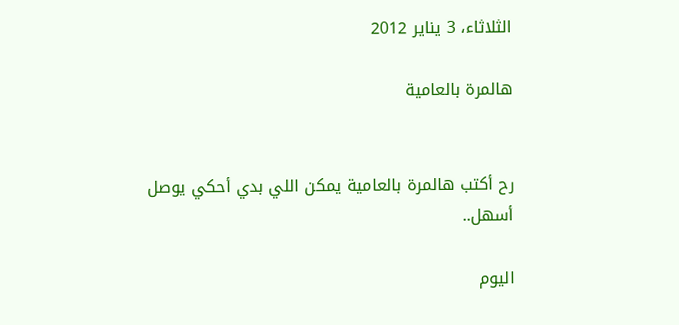الثلاثاء، 3 يناير 2012

هالمرة بالعامية


رح أكتب هالمرة بالعامية يمكن اللي بدي أحكي يوصل أسهل..

اليوم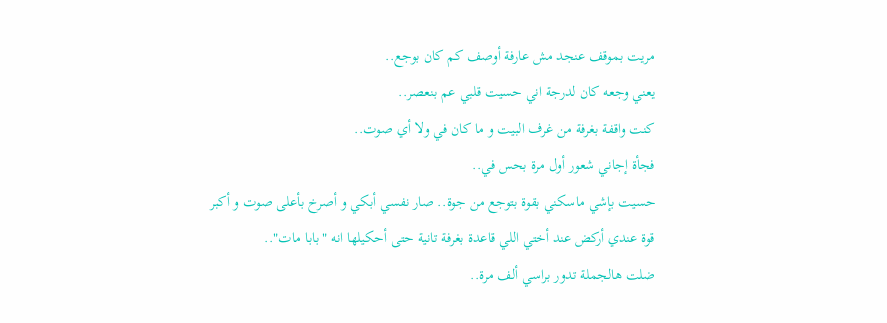مريت بموقف عنجد مش عارفة أوصف كم كان بوجع..
يعني وجعه كان لدرجة اني حسيت قلبي عم بنعصر..
كنت واقفة بغرفة من غرف البيت و ما كان في ولا أي صوت..
فجأة إجاني شعور أول مرة بحس في..
حسيت بإشي ماسكني بقوة بتوجع من جوة.. صار نفسي أبكي و أصرخ بأعلى صوت و أكبر قوة عندي أركض عند أختي اللي قاعدة بغرفة تانية حتى أحكيلها انه "بابا مات"..
ضلت هالجملة تدور براسي ألف مرة..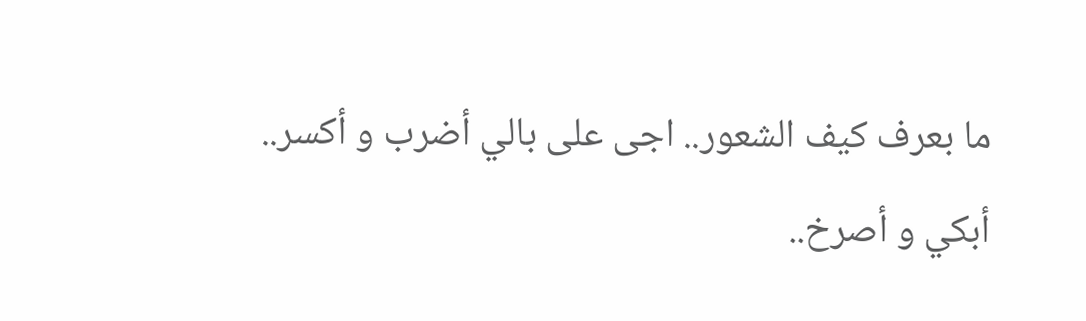ما بعرف كيف الشعور.. اجى على بالي أضرب و أكسر..
أبكي و أصرخ..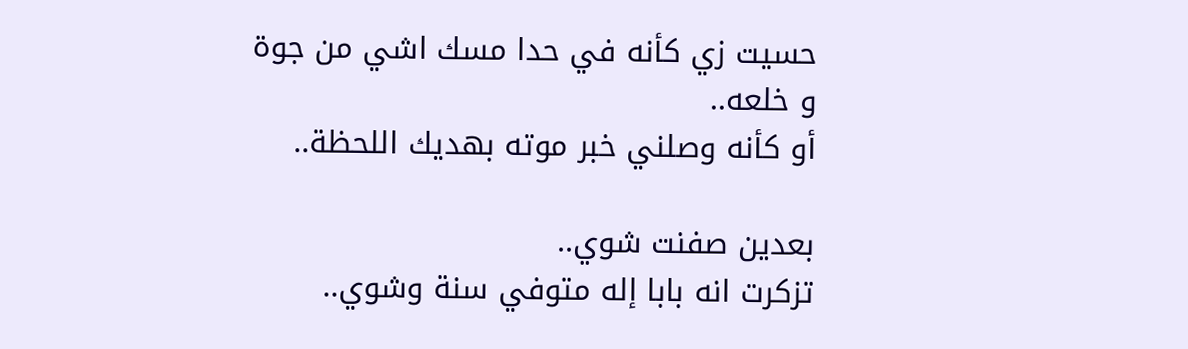حسيت زي كأنه في حدا مسك اشي من جوة و خلعه..
أو كأنه وصلني خبر موته بهديك اللحظة..

بعدين صفنت شوي..
تزكرت انه بابا إله متوفي سنة وشوي..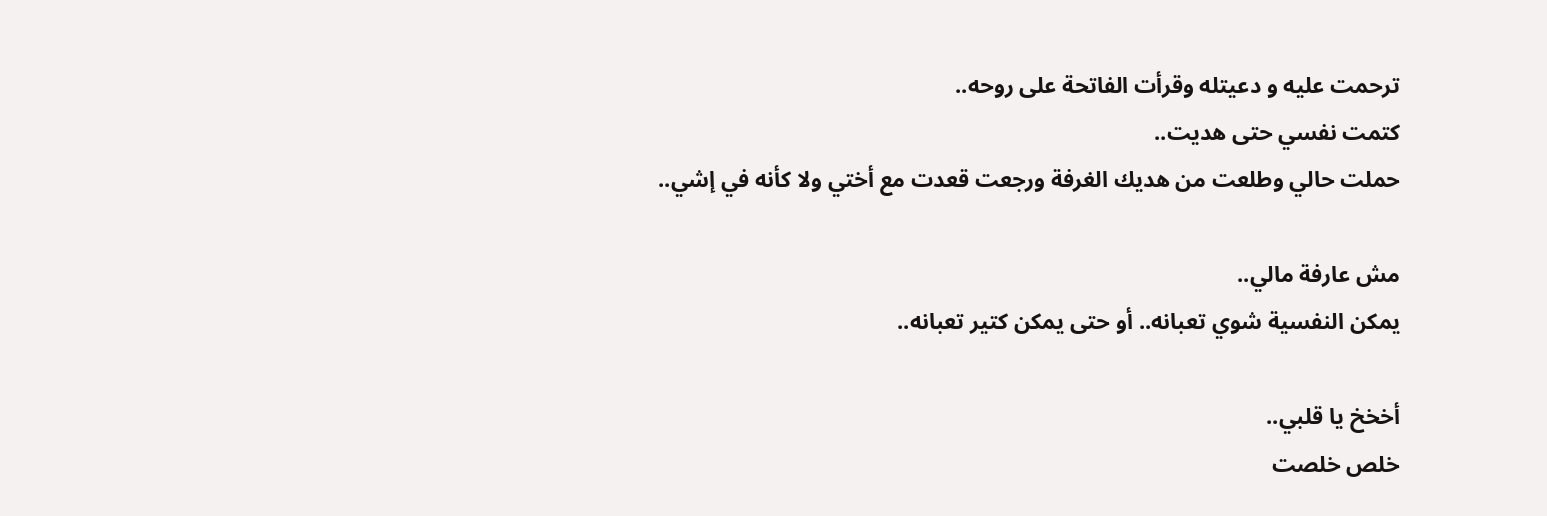ترحمت عليه و دعيتله وقرأت الفاتحة على روحه..
كتمت نفسي حتى هديت..
حملت حالي وطلعت من هديك الغرفة ورجعت قعدت مع أختي ولا كأنه في إشي..

مش عارفة مالي..
يمكن النفسية شوي تعبانه.. أو حتى يمكن كتير تعبانه..

أخخخ يا قلبي..
خلص خلصت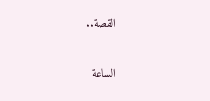القصة..


الساعة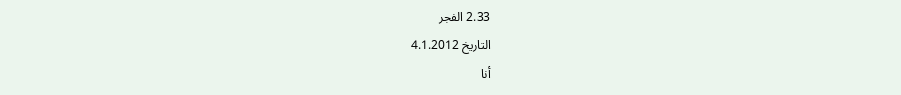2.33 الفجر
التاريخ 4.1.2012
أنا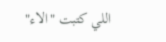اللي كتبت "الاء"